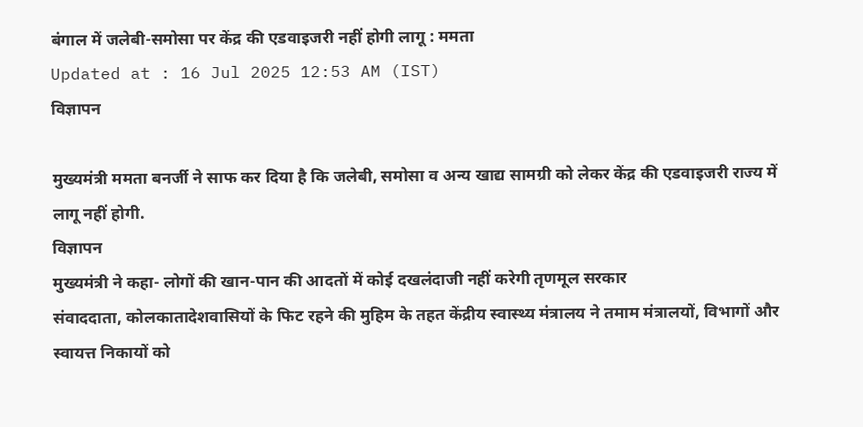बंगाल में जलेबी-समोसा पर केंद्र की एडवाइजरी नहीं होगी लागू : ममता
Updated at : 16 Jul 2025 12:53 AM (IST)
विज्ञापन

मुख्यमंत्री ममता बनर्जी ने साफ कर दिया है कि जलेबी, समोसा व अन्य खाद्य सामग्री को लेकर केंद्र की एडवाइजरी राज्य में लागू नहीं होगी.
विज्ञापन
मुख्यमंत्री ने कहा- लोगों की खान-पान की आदतों में कोई दखलंदाजी नहीं करेगी तृणमूल सरकार
संवाददाता, कोलकातादेशवासियों के फिट रहने की मुहिम के तहत केंद्रीय स्वास्थ्य मंत्रालय ने तमाम मंत्रालयों, विभागों और स्वायत्त निकायों को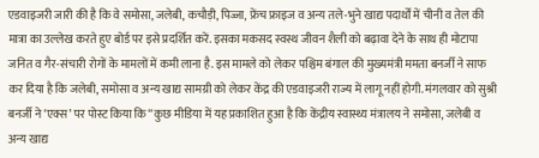एडवाइजरी जारी की है कि वे समोसा, जलेबी, कचौड़ी, पिज्जा, फ्रेंच फ्राइज व अन्य तले-भुने खाद्य पदार्थों में चीनी व तेल की मात्रा का उल्लेख करते हुए बोर्ड पर इसे प्रदर्शित करें. इसका मकसद स्वस्थ जीवन शैली को बढ़ावा देने के साथ ही मोटापा जनित व गैर-संचारी रोगों के मामलों में कमी लाना है. इस मामले को लेकर पश्चिम बंगाल की मुख्यमंत्री ममता बनर्जी ने साफ कर दिया है कि जलेबी, समोसा व अन्य खाद्य सामग्री को लेकर केंद्र की एडवाइजरी राज्य में लागू नहीं होगी. मंगलवार को सुश्री बनर्जी ने ‘एक्स’ पर पोस्ट किया कि “कुछ मीडिया में यह प्रकाशित हुआ है कि केंद्रीय स्वास्थ्य मंत्रालय ने समोसा, जलेबी व अन्य खाद्य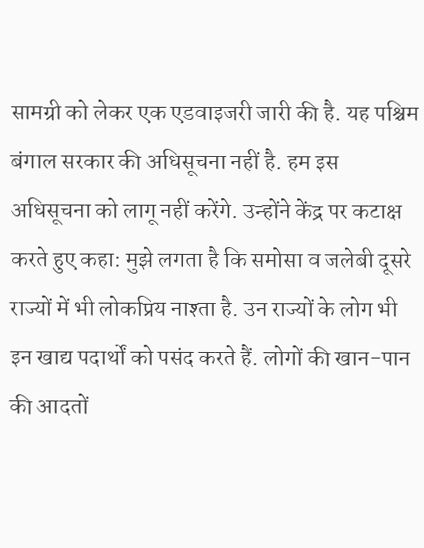सामग्री को लेकर एक एडवाइजरी जारी की है. यह पश्चिम बंगाल सरकार की अधिसूचना नहीं है. हम इस अधिसूचना को लागू नहीं करेंगे. उन्होंने केंद्र पर कटाक्ष करते हुए कहा: मुझे लगता है कि समोसा व जलेबी दूसरे राज्यों में भी लोकप्रिय नाश्ता है. उन राज्यों के लोग भी इन खाद्य पदार्थों को पसंद करते हैं. लोगों की खान-पान की आदतों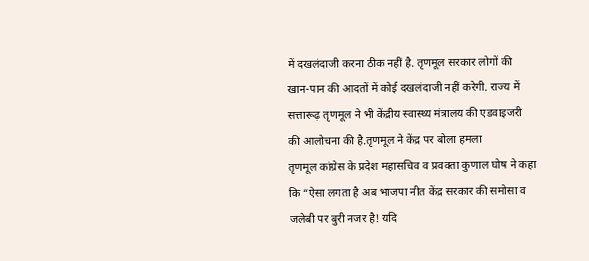में दखलंदाजी करना ठीक नहीं है. तृणमूल सरकार लोगों की खान-पान की आदतों में कोई दखलंदाजी नहीं करेगी. राज्य में सत्तारूढ़ तृणमूल ने भी केंद्रीय स्वास्थ्य मंत्रालय की एडवाइजरी की आलोचना की है.तृणमूल ने केंद्र पर बोला हमला
तृणमूल कांग्रेस के प्रदेश महासचिव व प्रवक्ता कुणाल घोष ने कहा कि “ऐसा लगता है अब भाजपा नीत केंद्र सरकार की समोसा व जलेबी पर बुरी नजर है! यदि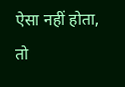ऐसा नहीं होता, तो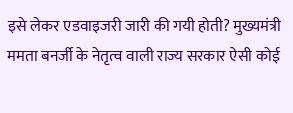इसे लेकर एडवाइजरी जारी की गयी होती? मुख्यमंत्री ममता बनर्जी के नेतृत्व वाली राज्य सरकार ऐसी कोई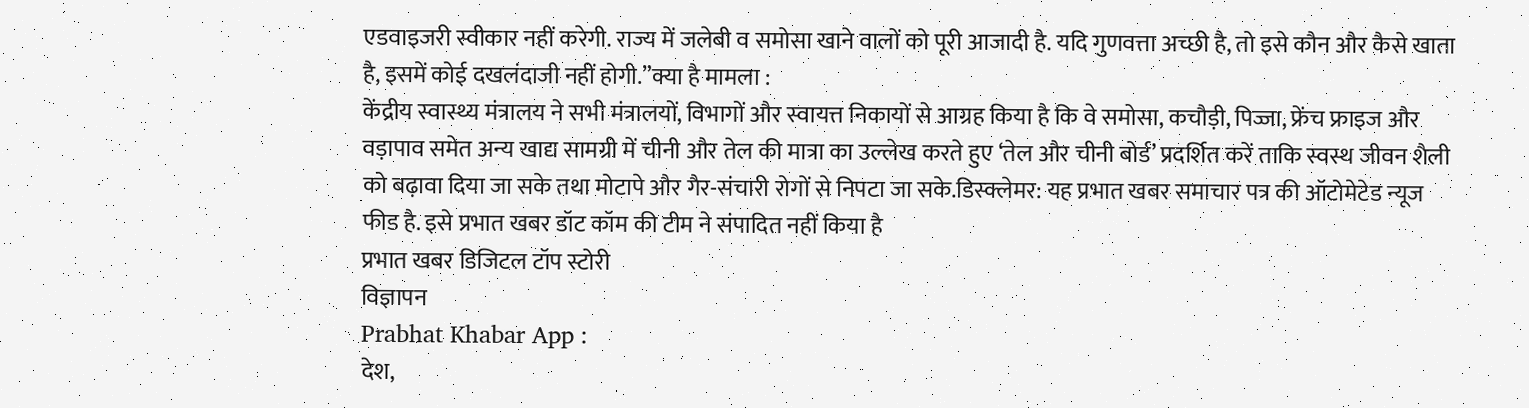एडवाइजरी स्वीकार नहीं करेगी. राज्य में जलेबी व समोसा खाने वालों को पूरी आजादी है. यदि गुणवत्ता अच्छी है, तो इसे कौन और कैसे खाता है, इसमें कोई दखलंदाजी नहीं होगी.”क्या है मामला :
केंद्रीय स्वास्थ्य मंत्रालय ने सभी मंत्रालयों, विभागों और स्वायत्त निकायों से आग्रह किया है कि वे समोसा, कचौड़ी, पिज्जा, फ्रेंच फ्राइज और वड़ापाव समेत अन्य खाद्य सामग्री में चीनी और तेल की मात्रा का उल्लेख करते हुए ‘तेल और चीनी बोर्ड’ प्रदर्शित करें ताकि स्वस्थ जीवन शैली को बढ़ावा दिया जा सके तथा मोटापे और गैर-संचारी रोगों से निपटा जा सके.डिस्क्लेमर: यह प्रभात खबर समाचार पत्र की ऑटोमेटेड न्यूज फीड है. इसे प्रभात खबर डॉट कॉम की टीम ने संपादित नहीं किया है
प्रभात खबर डिजिटल टॉप स्टोरी
विज्ञापन
Prabhat Khabar App :
देश,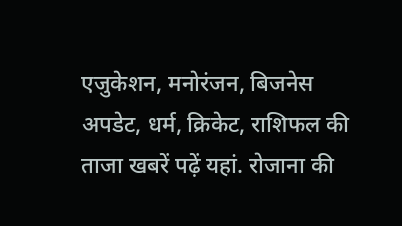एजुकेशन, मनोरंजन, बिजनेस अपडेट, धर्म, क्रिकेट, राशिफल की ताजा खबरें पढ़ें यहां. रोजाना की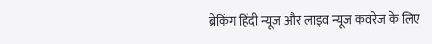ब्रेकिंग हिंदी न्यूज और लाइव न्यूज कवरेज के लिए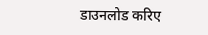डाउनलोड करिए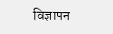विज्ञापन